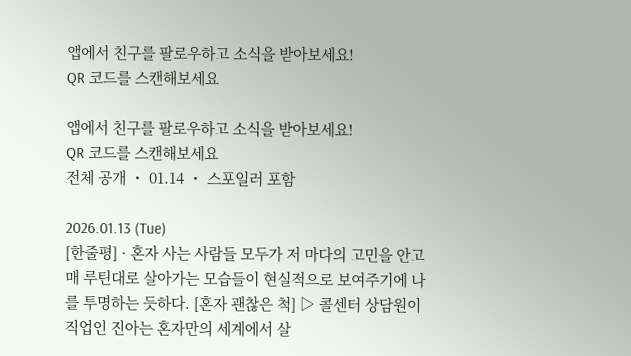앱에서 친구를 팔로우하고 소식을 받아보세요!
QR 코드를 스캔해보세요

앱에서 친구를 팔로우하고 소식을 받아보세요!
QR 코드를 스캔해보세요
전체 공개 ・ 01.14 ・ 스포일러 포함

2026.01.13 (Tue)
[한줄평] · 혼자 사는 사람들 모두가 저 마다의 고민을 안고 매 루틴대로 살아가는 모습들이 현실적으로 보여주기에 나를 투명하는 듯하다. [혼자 괜찮은 척] ▷ 콜센터 상담원이 직업인 진아는 혼자만의 세계에서 살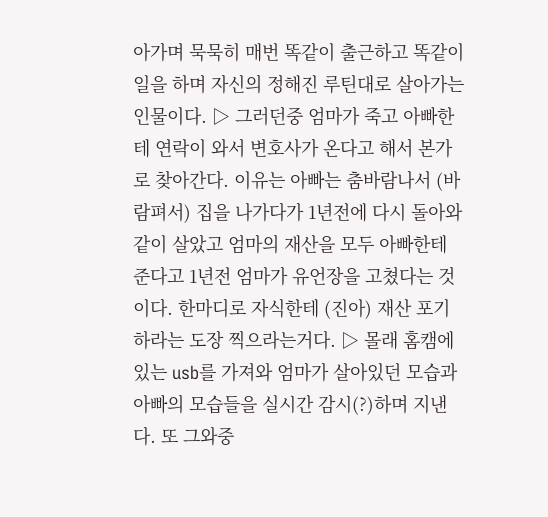아가며 묵묵히 매번 똑같이 출근하고 똑같이 일을 하며 자신의 정해진 루틴대로 살아가는 인물이다. ▷ 그러던중 엄마가 죽고 아빠한테 연락이 와서 변호사가 온다고 해서 본가로 찾아간다. 이유는 아빠는 춤바람나서 (바람펴서) 집을 나가다가 1년전에 다시 돌아와 같이 살았고 엄마의 재산을 모두 아빠한테 준다고 1년전 엄마가 유언장을 고쳤다는 것이다. 한마디로 자식한테 (진아) 재산 포기하라는 도장 찍으라는거다. ▷ 몰래 홈캠에 있는 usb를 가져와 엄마가 살아있던 모습과 아빠의 모습들을 실시간 감시(?)하며 지낸다. 또 그와중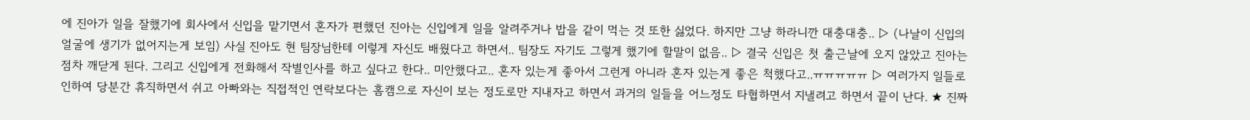에 진아가 일을 잘했기에 회사에서 신입을 맡기면서 혼자가 편했던 진아는 신입에게 일을 알려주거나 밥을 같이 먹는 것 또한 싫었다. 하지만 그냥 하라니깐 대충대충.. ▷ (나날이 신입의 얼굴에 생기가 없어지는게 보임) 사실 진아도 현 팀장님한테 이렇게 자신도 배웠다고 하면서.. 팀장도 자기도 그렇게 했기에 할말이 없음.. ▷ 결국 신입은 첫 출근날에 오지 않았고 진아는 점차 깨닫게 된다. 그리고 신입에게 전화해서 작별인사를 하고 싶다고 한다.. 미안했다고.. 혼자 있는게 좋아서 그런게 아니라 혼자 있는게 좋은 척했다고..ㅠㅠㅠㅠㅠ ▷ 여러가지 일들로 인하여 당분간 휴직하면서 쉬고 아빠와는 직접적인 연락보다는 홈캠으로 자신이 보는 정도로만 지내자고 하면서 과거의 일들을 어느정도 타협하면서 지낼려고 하면서 끝이 난다. ★ 진짜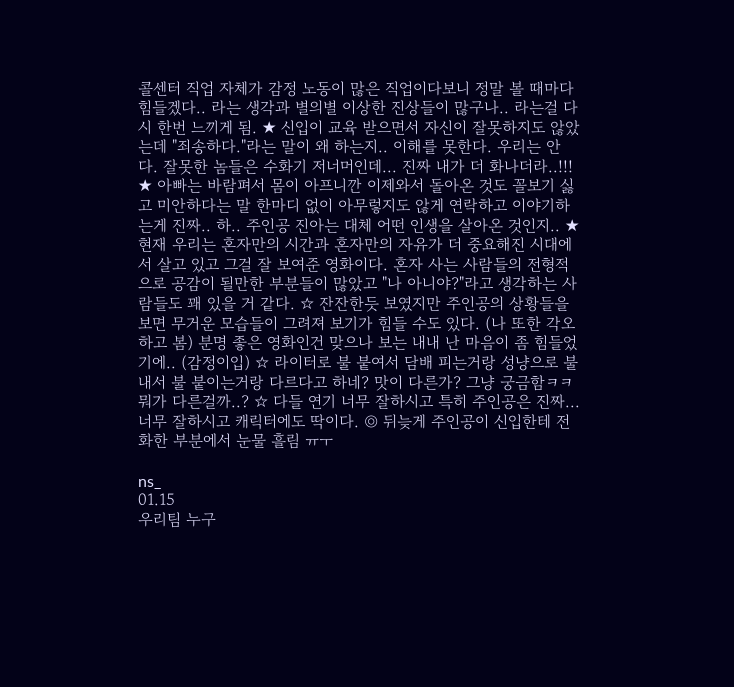콜센터 직업 자체가 감정 노동이 많은 직업이다보니 정말 볼 때마다 힘들겠다.. 라는 생각과 별의별 이상한 진상들이 많구나.. 라는걸 다시 한번 느끼게 됨. ★ 신입이 교육 받으면서 자신이 잘못하지도 않았는데 "죄송하다."라는 말이 왜 하는지.. 이해를 못한다. 우리는 안다. 잘못한 놈들은 수화기 저너머인데... 진짜 내가 더 화나더라..!!! ★ 아빠는 바람펴서 몸이 아프니깐 이제와서 돌아온 것도 꼴보기 싫고 미안하다는 말 한마디 없이 아무렇지도 않게 연락하고 이야기하는게 진짜.. 하.. 주인공 진아는 대체 어떤 인생을 살아온 것인지.. ★ 현재 우리는 혼자만의 시간과 혼자만의 자유가 더 중요해진 시대에서 살고 있고 그걸 잘 보여준 영화이다. 혼자 사는 사람들의 전형적으로 공감이 될만한 부분들이 많았고 "나 아니야?"라고 생각하는 사람들도 꽤 있을 거 같다. ☆ 잔잔한듯 보였지만 주인공의 상황들을 보면 무거운 모습들이 그려져 보기가 힘들 수도 있다. (나 또한 각오하고 봄) 분명 좋은 영화인건 맞으나 보는 내내 난 마음이 좀 힘들었기에.. (감정이입) ☆ 라이터로 불 붙여서 담배 피는거랑 성냥으로 불내서 불 붙이는거랑 다르다고 하네? 맛이 다른가? 그냥 궁금함ㅋㅋ 뭐가 다른걸까..? ☆ 다들 연기 너무 잘하시고 특히 주인공은 진짜... 너무 잘하시고 캐릭터에도 딱이다. ◎ 뒤늦게 주인공이 신입한테 전화한 부분에서 눈물 흘림 ㅠㅜ

ns_
01.15
우리팀 누구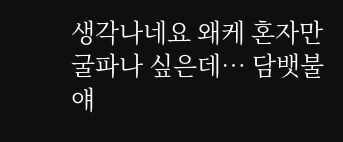생각나네요 왜케 혼자만 굴파나 싶은데… 담뱃불 얘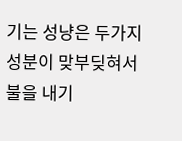기는 성냥은 두가지 성분이 맞부딪혀서 불을 내기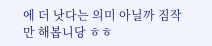에 더 낫다는 의미 아닐까 짐작만 해봅니당 ㅎㅎ